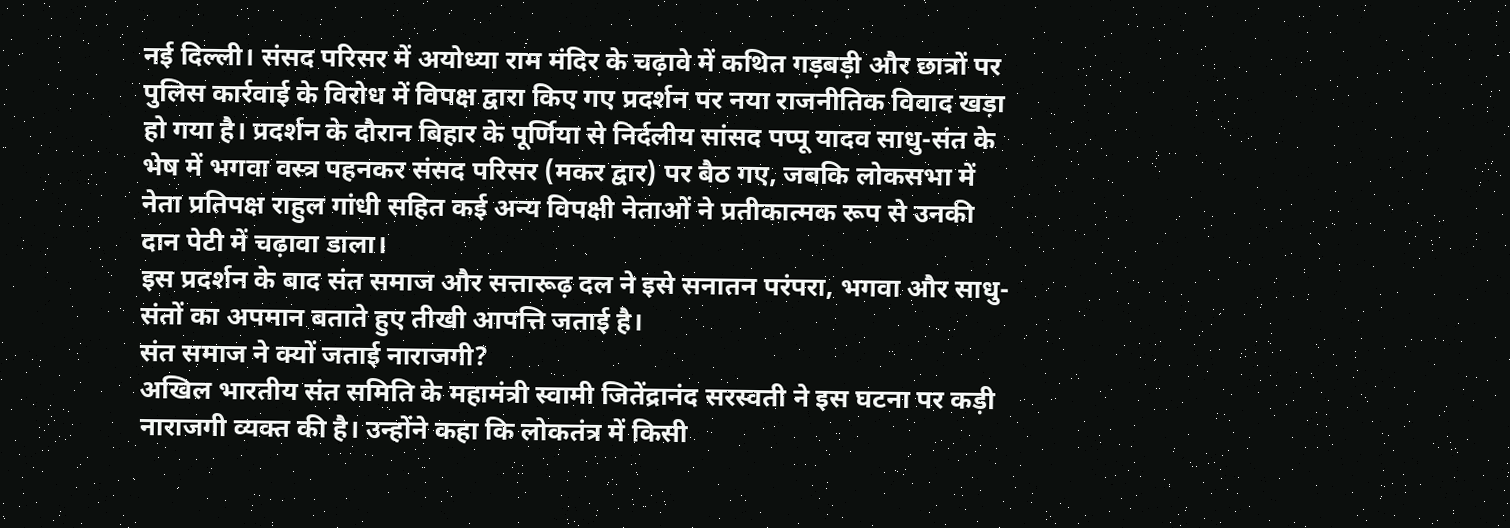नई दिल्ली। संसद परिसर में अयोध्या राम मंदिर के चढ़ावे में कथित गड़बड़ी और छात्रों पर पुलिस कार्रवाई के विरोध में विपक्ष द्वारा किए गए प्रदर्शन पर नया राजनीतिक विवाद खड़ा हो गया है। प्रदर्शन के दौरान बिहार के पूर्णिया से निर्दलीय सांसद पप्पू यादव साधु-संत के भेष में भगवा वस्त्र पहनकर संसद परिसर (मकर द्वार) पर बैठ गए, जबकि लोकसभा में नेता प्रतिपक्ष राहुल गांधी सहित कई अन्य विपक्षी नेताओं ने प्रतीकात्मक रूप से उनकी दान पेटी में चढ़ावा डाला।
इस प्रदर्शन के बाद संत समाज और सत्तारूढ़ दल ने इसे सनातन परंपरा, भगवा और साधु-संतों का अपमान बताते हुए तीखी आपत्ति जताई है।
संत समाज ने क्यों जताई नाराजगी?
अखिल भारतीय संत समिति के महामंत्री स्वामी जितेंद्रानंद सरस्वती ने इस घटना पर कड़ी नाराजगी व्यक्त की है। उन्होंने कहा कि लोकतंत्र में किसी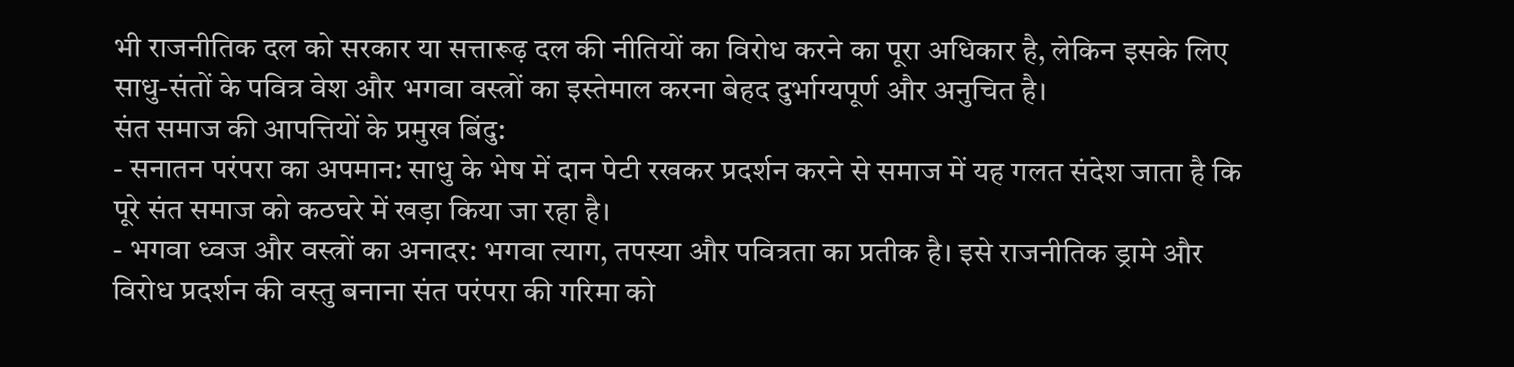भी राजनीतिक दल को सरकार या सत्तारूढ़ दल की नीतियों का विरोध करने का पूरा अधिकार है, लेकिन इसके लिए साधु-संतों के पवित्र वेश और भगवा वस्त्रों का इस्तेमाल करना बेहद दुर्भाग्यपूर्ण और अनुचित है।
संत समाज की आपत्तियों के प्रमुख बिंदु:
- सनातन परंपरा का अपमान: साधु के भेष में दान पेटी रखकर प्रदर्शन करने से समाज में यह गलत संदेश जाता है कि पूरे संत समाज को कठघरे में खड़ा किया जा रहा है।
- भगवा ध्वज और वस्त्रों का अनादर: भगवा त्याग, तपस्या और पवित्रता का प्रतीक है। इसे राजनीतिक ड्रामे और विरोध प्रदर्शन की वस्तु बनाना संत परंपरा की गरिमा को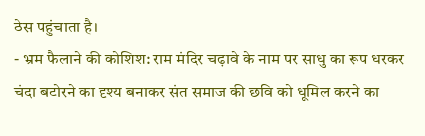ठेस पहुंचाता है।
- भ्रम फैलाने की कोशिश: राम मंदिर चढ़ावे के नाम पर साधु का रूप धरकर चंदा बटोरने का दृश्य बनाकर संत समाज की छवि को धूमिल करने का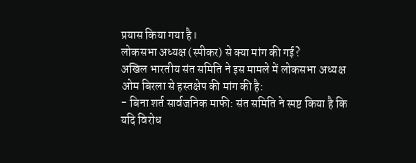प्रयास किया गया है।
लोकसभा अध्यक्ष (स्पीकर) से क्या मांग की गई?
अखिल भारतीय संत समिति ने इस मामले में लोकसभा अध्यक्ष ओम बिरला से हस्तक्षेप की मांग की है:
- बिना शर्त सार्वजनिक माफी: संत समिति ने स्पष्ट किया है कि यदि विरोध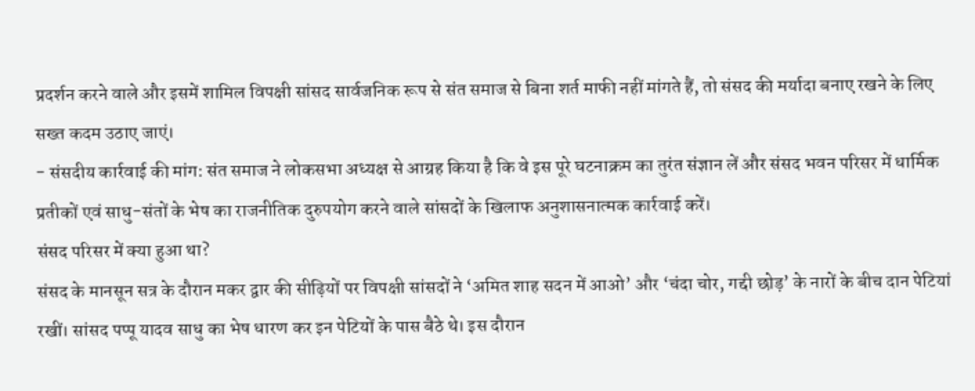प्रदर्शन करने वाले और इसमें शामिल विपक्षी सांसद सार्वजनिक रूप से संत समाज से बिना शर्त माफी नहीं मांगते हैं, तो संसद की मर्यादा बनाए रखने के लिए सख्त कदम उठाए जाएं।
- संसदीय कार्रवाई की मांग: संत समाज ने लोकसभा अध्यक्ष से आग्रह किया है कि वे इस पूरे घटनाक्रम का तुरंत संज्ञान लें और संसद भवन परिसर में धार्मिक प्रतीकों एवं साधु-संतों के भेष का राजनीतिक दुरुपयोग करने वाले सांसदों के खिलाफ अनुशासनात्मक कार्रवाई करें।
संसद परिसर में क्या हुआ था?
संसद के मानसून सत्र के दौरान मकर द्वार की सीढ़ियों पर विपक्षी सांसदों ने ‘अमित शाह सदन में आओ’ और ‘चंदा चोर, गद्दी छोड़’ के नारों के बीच दान पेटियां रखीं। सांसद पप्पू यादव साधु का भेष धारण कर इन पेटियों के पास बैठे थे। इस दौरान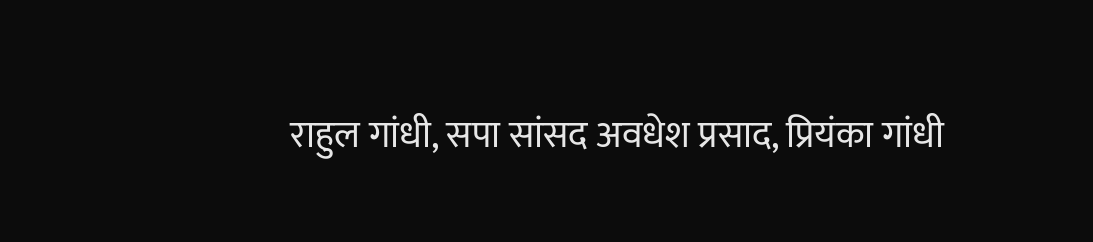राहुल गांधी, सपा सांसद अवधेश प्रसाद, प्रियंका गांधी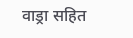वाड्रा सहित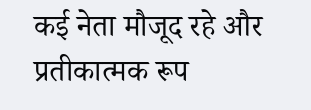कई नेता मौजूद रहे और प्रतीकात्मक रूप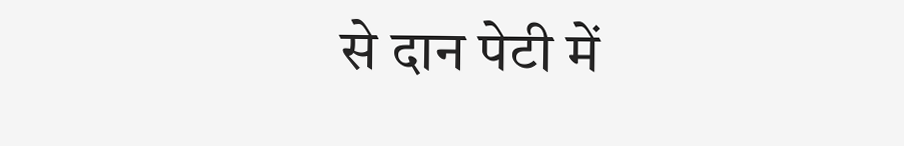से दान पेटी में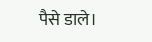पैसे डाले।